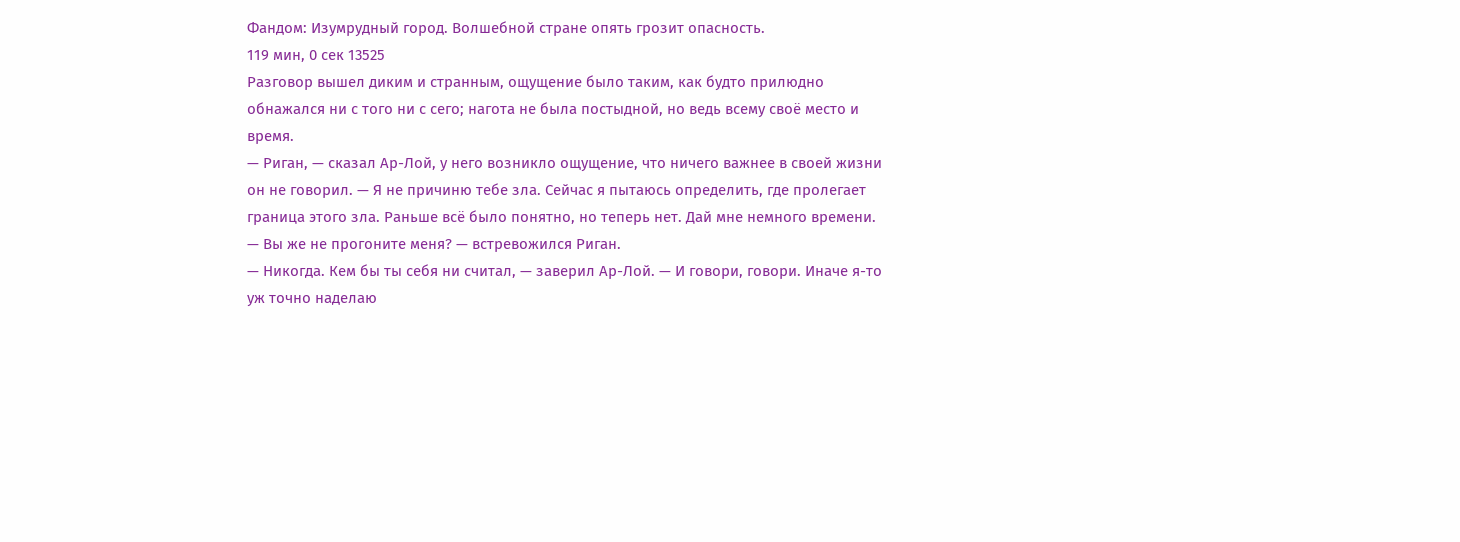Фандом: Изумрудный город. Волшебной стране опять грозит опасность.
119 мин, 0 сек 13525
Разговор вышел диким и странным, ощущение было таким, как будто прилюдно обнажался ни с того ни с сего; нагота не была постыдной, но ведь всему своё место и время.
— Риган, — сказал Ар-Лой, у него возникло ощущение, что ничего важнее в своей жизни он не говорил. — Я не причиню тебе зла. Сейчас я пытаюсь определить, где пролегает граница этого зла. Раньше всё было понятно, но теперь нет. Дай мне немного времени.
— Вы же не прогоните меня? — встревожился Риган.
— Никогда. Кем бы ты себя ни считал, — заверил Ар-Лой. — И говори, говори. Иначе я-то уж точно наделаю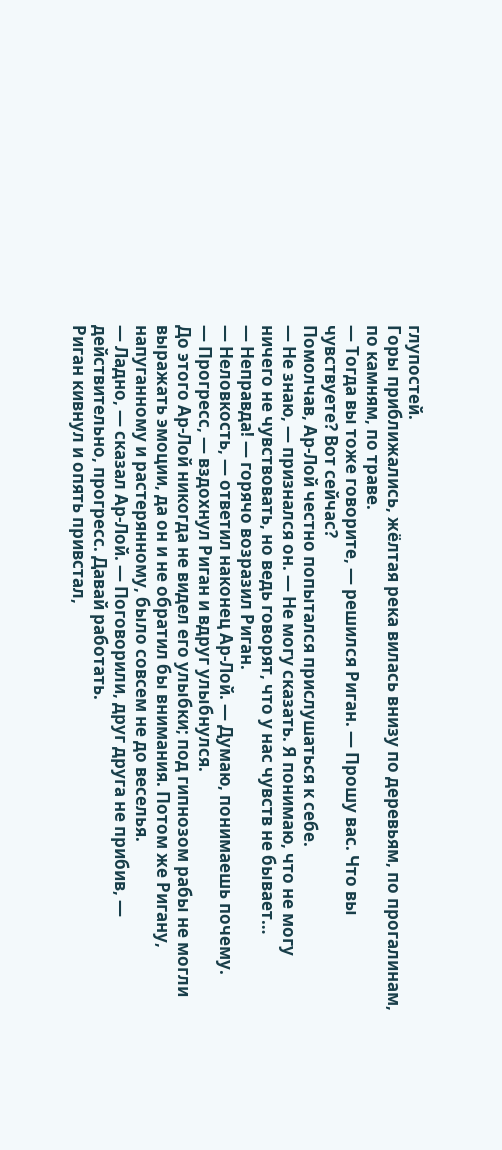глупостей.
Горы приближались, жёлтая река вилась внизу по деревьям, по прогалинам, по камням, по траве.
— Тогда вы тоже говорите, — решился Риган. — Прошу вас. Что вы чувствуете? Вот сейчас?
Помолчав, Ар-Лой честно попытался прислушаться к себе.
— Не знаю, — признался он. — Не могу сказать. Я понимаю, что не могу ничего не чувствовать, но ведь говорят, что у нас чувств не бывает…
— Неправда! — горячо возразил Риган.
— Неловкость, — ответил наконец Ар-Лой. — Думаю, понимаешь почему.
— Прогресс, — вздохнул Риган и вдруг улыбнулся.
До этого Ар-Лой никогда не видел его улыбки; под гипнозом рабы не могли выражать эмоции, да он и не обратил бы внимания. Потом же Ригану, напуганному и растерянному, было совсем не до веселья.
— Ладно, — сказал Ар-Лой. — Поговорили, друг друга не прибив, — действительно, прогресс. Давай работать.
Риган кивнул и опять привстал,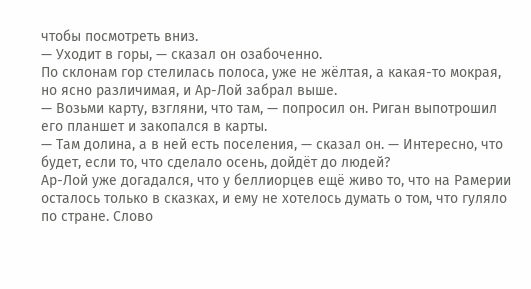чтобы посмотреть вниз.
— Уходит в горы, — сказал он озабоченно.
По склонам гор стелилась полоса, уже не жёлтая, а какая-то мокрая, но ясно различимая, и Ар-Лой забрал выше.
— Возьми карту, взгляни, что там, — попросил он. Риган выпотрошил его планшет и закопался в карты.
— Там долина, а в ней есть поселения, — сказал он. — Интересно, что будет, если то, что сделало осень, дойдёт до людей?
Ар-Лой уже догадался, что у беллиорцев ещё живо то, что на Рамерии осталось только в сказках, и ему не хотелось думать о том, что гуляло по стране. Слово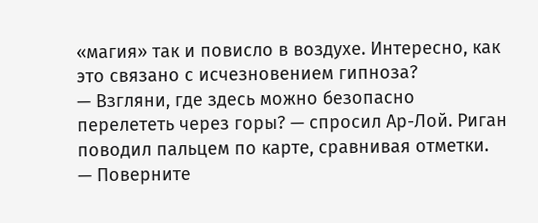«магия» так и повисло в воздухе. Интересно, как это связано с исчезновением гипноза?
— Взгляни, где здесь можно безопасно перелететь через горы? — спросил Ар-Лой. Риган поводил пальцем по карте, сравнивая отметки.
— Поверните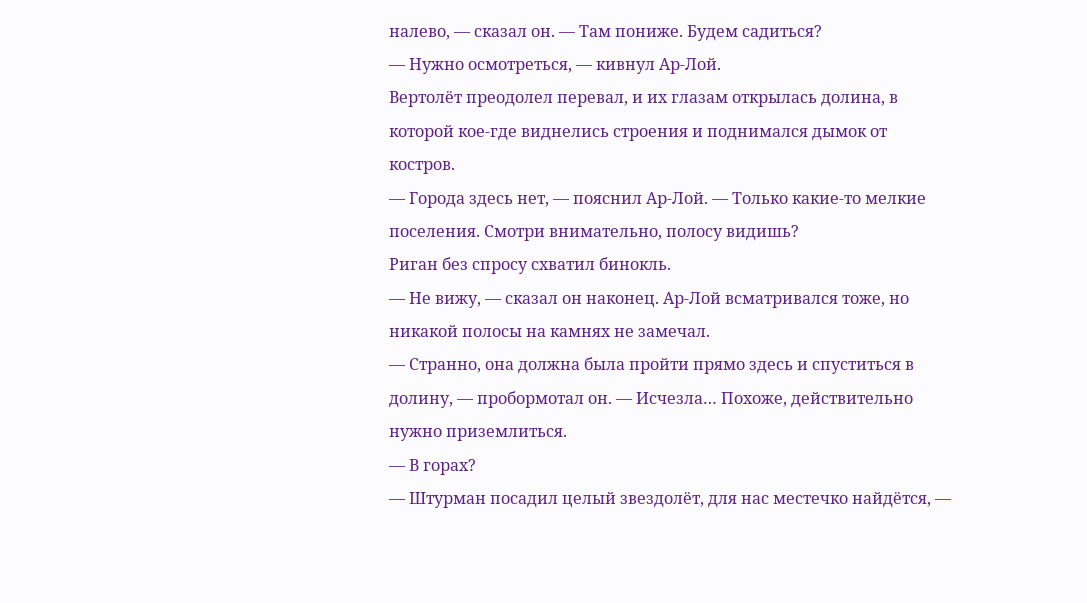налево, — сказал он. — Там пониже. Будем садиться?
— Нужно осмотреться, — кивнул Ар-Лой.
Вертолёт преодолел перевал, и их глазам открылась долина, в которой кое-где виднелись строения и поднимался дымок от костров.
— Города здесь нет, — пояснил Ар-Лой. — Только какие-то мелкие поселения. Смотри внимательно, полосу видишь?
Риган без спросу схватил бинокль.
— Не вижу, — сказал он наконец. Ар-Лой всматривался тоже, но никакой полосы на камнях не замечал.
— Странно, она должна была пройти прямо здесь и спуститься в долину, — пробормотал он. — Исчезла… Похоже, действительно нужно приземлиться.
— В горах?
— Штурман посадил целый звездолёт, для нас местечко найдётся, —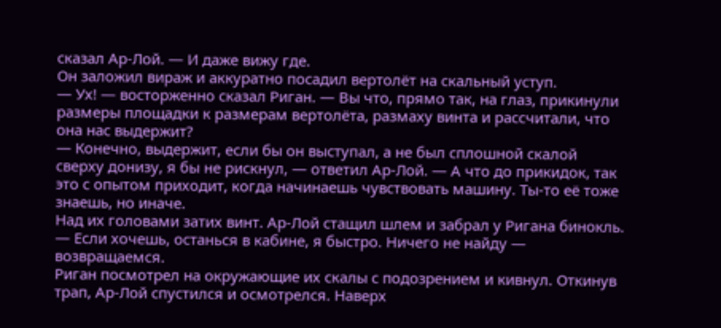сказал Ар-Лой. — И даже вижу где.
Он заложил вираж и аккуратно посадил вертолёт на скальный уступ.
— Ух! — восторженно сказал Риган. — Вы что, прямо так, на глаз, прикинули размеры площадки к размерам вертолёта, размаху винта и рассчитали, что она нас выдержит?
— Конечно, выдержит, если бы он выступал, а не был сплошной скалой сверху донизу, я бы не рискнул, — ответил Ар-Лой. — А что до прикидок, так это с опытом приходит, когда начинаешь чувствовать машину. Ты-то её тоже знаешь, но иначе.
Над их головами затих винт. Ар-Лой стащил шлем и забрал у Ригана бинокль.
— Если хочешь, останься в кабине, я быстро. Ничего не найду — возвращаемся.
Риган посмотрел на окружающие их скалы с подозрением и кивнул. Откинув трап, Ар-Лой спустился и осмотрелся. Наверх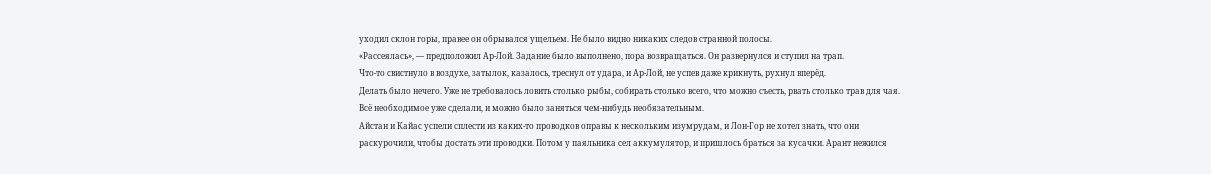уходил склон горы, правее он обрывался ущельем. Не было видно никаких следов странной полосы.
«Рассеялась», — предположил Ар-Лой. Задание было выполнено, пора возвращаться. Он развернулся и ступил на трап.
Что-то свистнуло в воздухе, затылок, казалось, треснул от удара, и Ар-Лой, не успев даже крикнуть, рухнул вперёд.
Делать было нечего. Уже не требовалось ловить столько рыбы, собирать столько всего, что можно съесть, рвать столько трав для чая. Всё необходимое уже сделали, и можно было заняться чем-нибудь необязательным.
Айстан и Кайас успели сплести из каких-то проводков оправы к нескольким изумрудам, и Лон-Гор не хотел знать, что они раскурочили, чтобы достать эти проводки. Потом у паяльника сел аккумулятор, и пришлось браться за кусачки. Арант нежился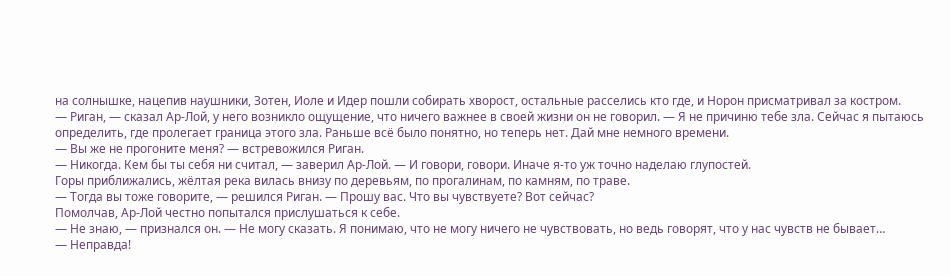на солнышке, нацепив наушники, Зотен, Иоле и Идер пошли собирать хворост, остальные расселись кто где, и Норон присматривал за костром.
— Риган, — сказал Ар-Лой, у него возникло ощущение, что ничего важнее в своей жизни он не говорил. — Я не причиню тебе зла. Сейчас я пытаюсь определить, где пролегает граница этого зла. Раньше всё было понятно, но теперь нет. Дай мне немного времени.
— Вы же не прогоните меня? — встревожился Риган.
— Никогда. Кем бы ты себя ни считал, — заверил Ар-Лой. — И говори, говори. Иначе я-то уж точно наделаю глупостей.
Горы приближались, жёлтая река вилась внизу по деревьям, по прогалинам, по камням, по траве.
— Тогда вы тоже говорите, — решился Риган. — Прошу вас. Что вы чувствуете? Вот сейчас?
Помолчав, Ар-Лой честно попытался прислушаться к себе.
— Не знаю, — признался он. — Не могу сказать. Я понимаю, что не могу ничего не чувствовать, но ведь говорят, что у нас чувств не бывает…
— Неправда!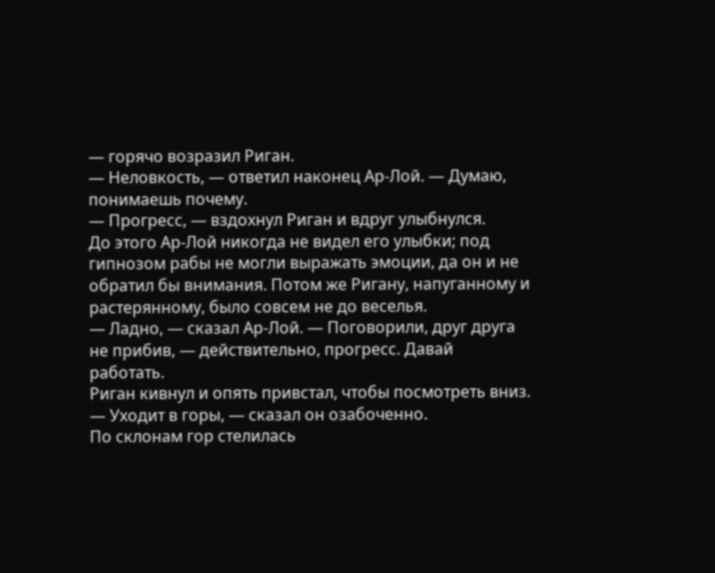— горячо возразил Риган.
— Неловкость, — ответил наконец Ар-Лой. — Думаю, понимаешь почему.
— Прогресс, — вздохнул Риган и вдруг улыбнулся.
До этого Ар-Лой никогда не видел его улыбки; под гипнозом рабы не могли выражать эмоции, да он и не обратил бы внимания. Потом же Ригану, напуганному и растерянному, было совсем не до веселья.
— Ладно, — сказал Ар-Лой. — Поговорили, друг друга не прибив, — действительно, прогресс. Давай работать.
Риган кивнул и опять привстал, чтобы посмотреть вниз.
— Уходит в горы, — сказал он озабоченно.
По склонам гор стелилась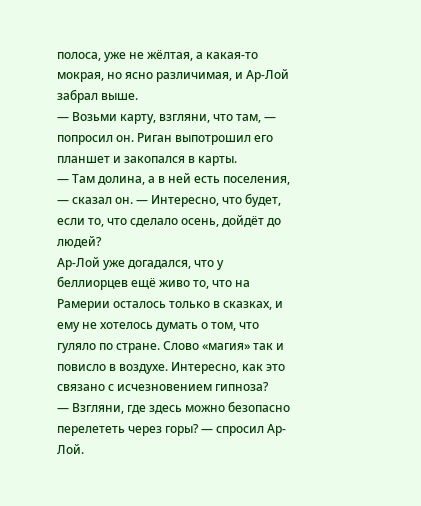полоса, уже не жёлтая, а какая-то мокрая, но ясно различимая, и Ар-Лой забрал выше.
— Возьми карту, взгляни, что там, — попросил он. Риган выпотрошил его планшет и закопался в карты.
— Там долина, а в ней есть поселения, — сказал он. — Интересно, что будет, если то, что сделало осень, дойдёт до людей?
Ар-Лой уже догадался, что у беллиорцев ещё живо то, что на Рамерии осталось только в сказках, и ему не хотелось думать о том, что гуляло по стране. Слово «магия» так и повисло в воздухе. Интересно, как это связано с исчезновением гипноза?
— Взгляни, где здесь можно безопасно перелететь через горы? — спросил Ар-Лой.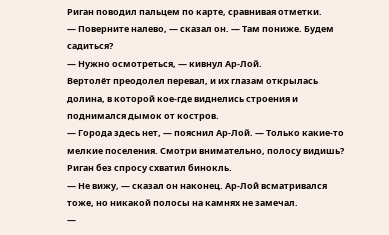Риган поводил пальцем по карте, сравнивая отметки.
— Поверните налево, — сказал он. — Там пониже. Будем садиться?
— Нужно осмотреться, — кивнул Ар-Лой.
Вертолёт преодолел перевал, и их глазам открылась долина, в которой кое-где виднелись строения и поднимался дымок от костров.
— Города здесь нет, — пояснил Ар-Лой. — Только какие-то мелкие поселения. Смотри внимательно, полосу видишь?
Риган без спросу схватил бинокль.
— Не вижу, — сказал он наконец. Ар-Лой всматривался тоже, но никакой полосы на камнях не замечал.
—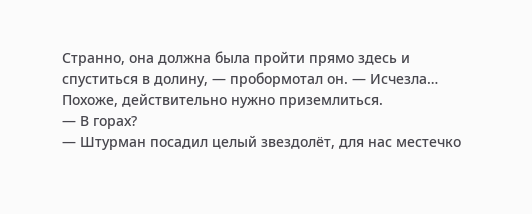Странно, она должна была пройти прямо здесь и спуститься в долину, — пробормотал он. — Исчезла… Похоже, действительно нужно приземлиться.
— В горах?
— Штурман посадил целый звездолёт, для нас местечко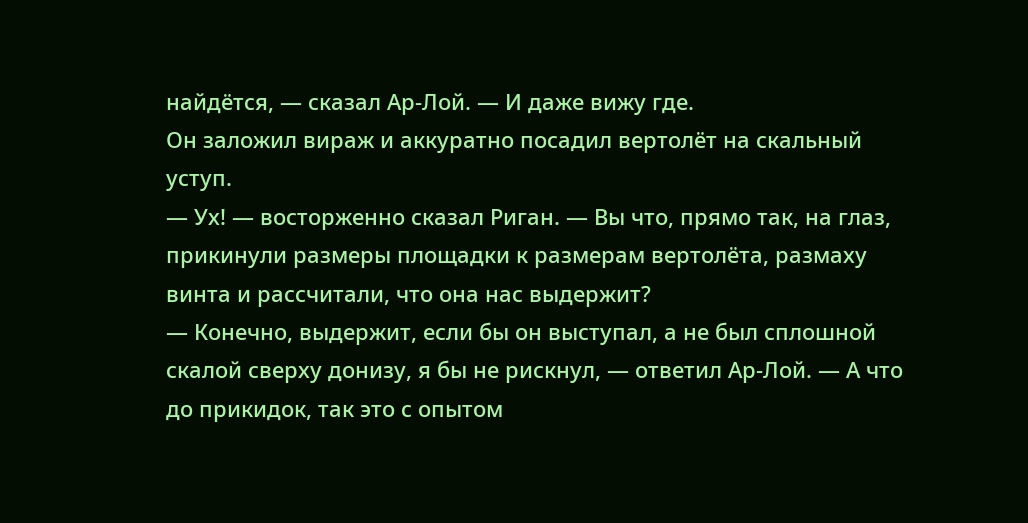найдётся, — сказал Ар-Лой. — И даже вижу где.
Он заложил вираж и аккуратно посадил вертолёт на скальный уступ.
— Ух! — восторженно сказал Риган. — Вы что, прямо так, на глаз, прикинули размеры площадки к размерам вертолёта, размаху винта и рассчитали, что она нас выдержит?
— Конечно, выдержит, если бы он выступал, а не был сплошной скалой сверху донизу, я бы не рискнул, — ответил Ар-Лой. — А что до прикидок, так это с опытом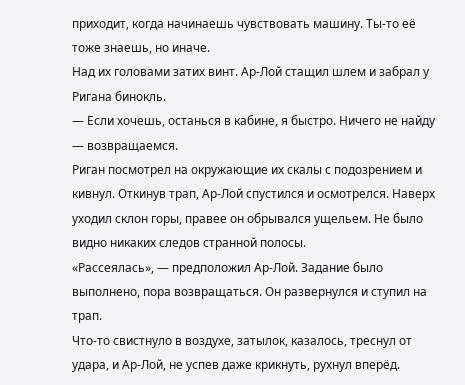приходит, когда начинаешь чувствовать машину. Ты-то её тоже знаешь, но иначе.
Над их головами затих винт. Ар-Лой стащил шлем и забрал у Ригана бинокль.
— Если хочешь, останься в кабине, я быстро. Ничего не найду — возвращаемся.
Риган посмотрел на окружающие их скалы с подозрением и кивнул. Откинув трап, Ар-Лой спустился и осмотрелся. Наверх уходил склон горы, правее он обрывался ущельем. Не было видно никаких следов странной полосы.
«Рассеялась», — предположил Ар-Лой. Задание было выполнено, пора возвращаться. Он развернулся и ступил на трап.
Что-то свистнуло в воздухе, затылок, казалось, треснул от удара, и Ар-Лой, не успев даже крикнуть, рухнул вперёд.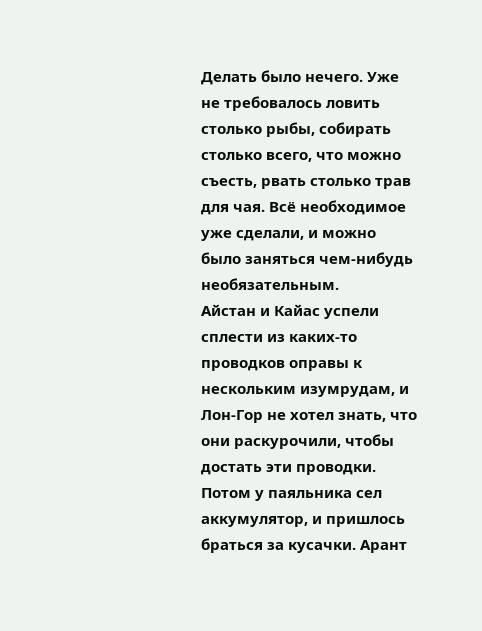Делать было нечего. Уже не требовалось ловить столько рыбы, собирать столько всего, что можно съесть, рвать столько трав для чая. Всё необходимое уже сделали, и можно было заняться чем-нибудь необязательным.
Айстан и Кайас успели сплести из каких-то проводков оправы к нескольким изумрудам, и Лон-Гор не хотел знать, что они раскурочили, чтобы достать эти проводки. Потом у паяльника сел аккумулятор, и пришлось браться за кусачки. Арант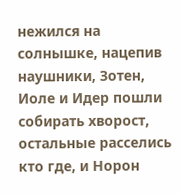нежился на солнышке, нацепив наушники, Зотен, Иоле и Идер пошли собирать хворост, остальные расселись кто где, и Норон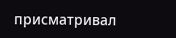присматривал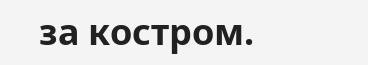за костром.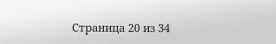Страница 20 из 34